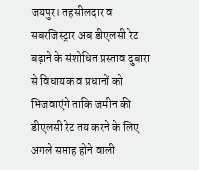जयपुर। तहसीलदार व सबरजिस्ट्रार अब डीएलसी रेट बढ़ाने के संशोधित प्रस्ताव दुबारा से विधायक व प्रधानों को भिजवाएंगे ताकि जमीन की डीएलसी रेट तय करने के लिए अगले सप्ताह होने वाली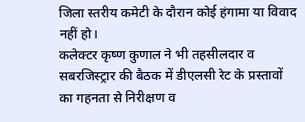जिला स्तरीय कमेटी के दौरान कोई हंगामा या विवाद नहीं हो।
कलेक्टर कृष्ण कुणाल ने भी तहसीलदार व सबरजिस्ट्रार की बैठक में डीएलसी रेट के प्रस्तावों का गहनता से निरीक्षण व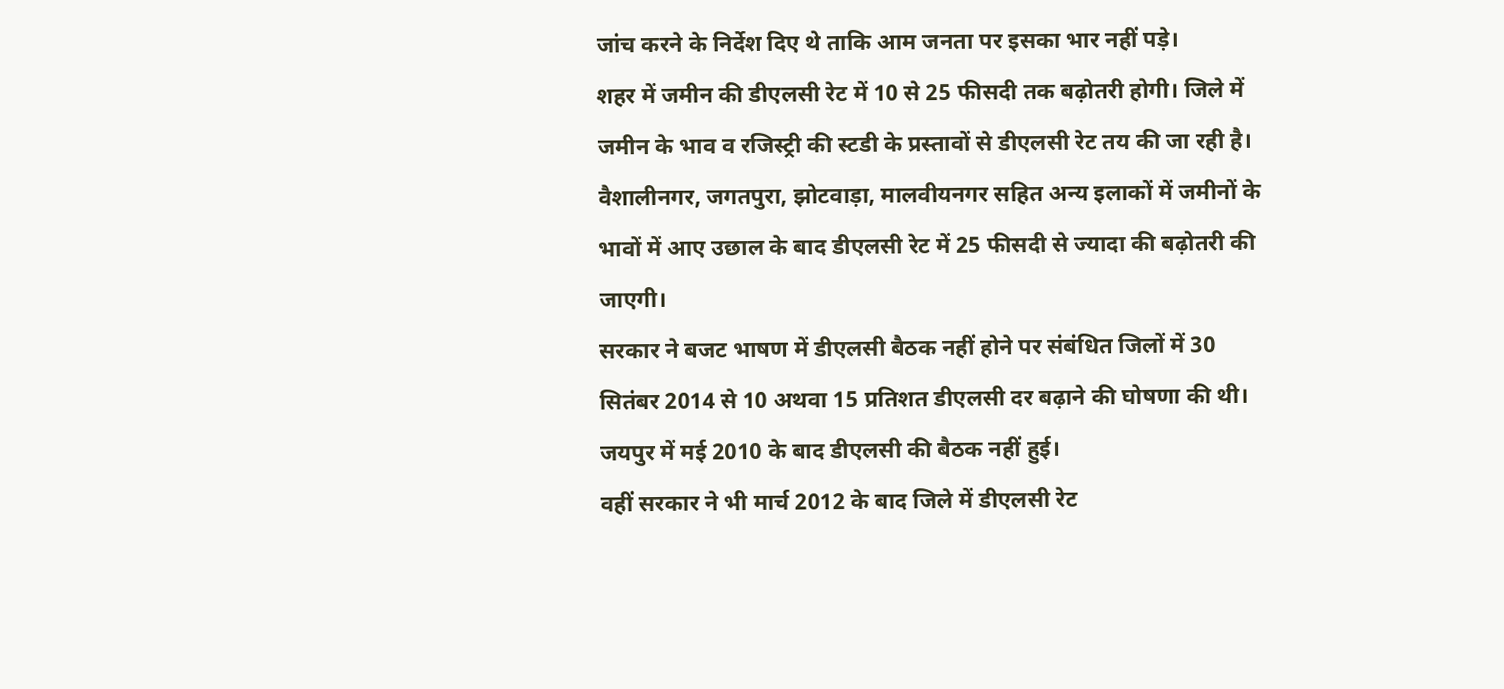जांच करने के निर्देश दिए थे ताकि आम जनता पर इसका भार नहीं पड़े।
शहर में जमीन की डीएलसी रेट में 10 से 25 फीसदी तक बढ़ोतरी होगी। जिले में जमीन के भाव व रजिस्ट्री की स्टडी के प्रस्तावों से डीएलसी रेट तय की जा रही है। वैशालीनगर, जगतपुरा, झोटवाड़ा, मालवीयनगर सहित अन्य इलाकों में जमीनों के भावों में आए उछाल के बाद डीएलसी रेट में 25 फीसदी से ज्यादा की बढ़ोतरी की जाएगी।
सरकार ने बजट भाषण में डीएलसी बैठक नहीं होने पर संबंधित जिलों में 30 सितंबर 2014 से 10 अथवा 15 प्रतिशत डीएलसी दर बढ़ाने की घोषणा की थी। जयपुर में मई 2010 के बाद डीएलसी की बैठक नहीं हुई।
वहीं सरकार ने भी मार्च 2012 के बाद जिले में डीएलसी रेट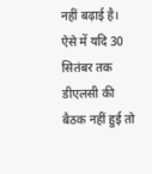नहीं बढ़ाई है। ऐसे में यदि 30 सितंबर तक डीएलसी की बैठक नहीं हुई तो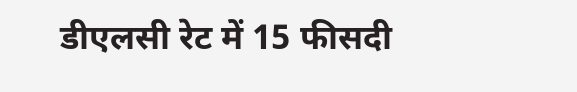डीएलसी रेट में 15 फीसदी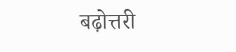बढ़ोत्तरी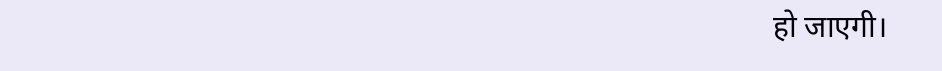हो जाएगी।